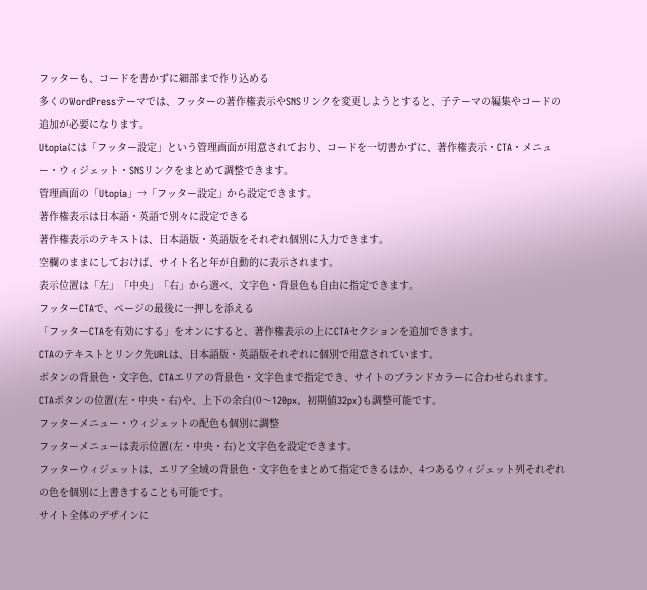フッターも、コードを書かずに細部まで作り込める
多くのWordPressテーマでは、フッターの著作権表示やSNSリンクを変更しようとすると、子テーマの編集やコードの追加が必要になります。
Utopiaには「フッター設定」という管理画面が用意されており、コードを一切書かずに、著作権表示・CTA・メニュー・ウィジェット・SNSリンクをまとめて調整できます。
管理画面の「Utopia」→「フッター設定」から設定できます。
著作権表示は日本語・英語で別々に設定できる
著作権表示のテキストは、日本語版・英語版をそれぞれ個別に入力できます。
空欄のままにしておけば、サイト名と年が自動的に表示されます。
表示位置は「左」「中央」「右」から選べ、文字色・背景色も自由に指定できます。
フッターCTAで、ページの最後に一押しを添える
「フッターCTAを有効にする」をオンにすると、著作権表示の上にCTAセクションを追加できます。
CTAのテキストとリンク先URLは、日本語版・英語版それぞれに個別で用意されています。
ボタンの背景色・文字色、CTAエリアの背景色・文字色まで指定でき、サイトのブランドカラーに合わせられます。
CTAボタンの位置(左・中央・右)や、上下の余白(0〜120px、初期値32px)も調整可能です。
フッターメニュー・ウィジェットの配色も個別に調整
フッターメニューは表示位置(左・中央・右)と文字色を設定できます。
フッターウィジェットは、エリア全域の背景色・文字色をまとめて指定できるほか、4つあるウィジェット列それぞれの色を個別に上書きすることも可能です。
サイト全体のデザインに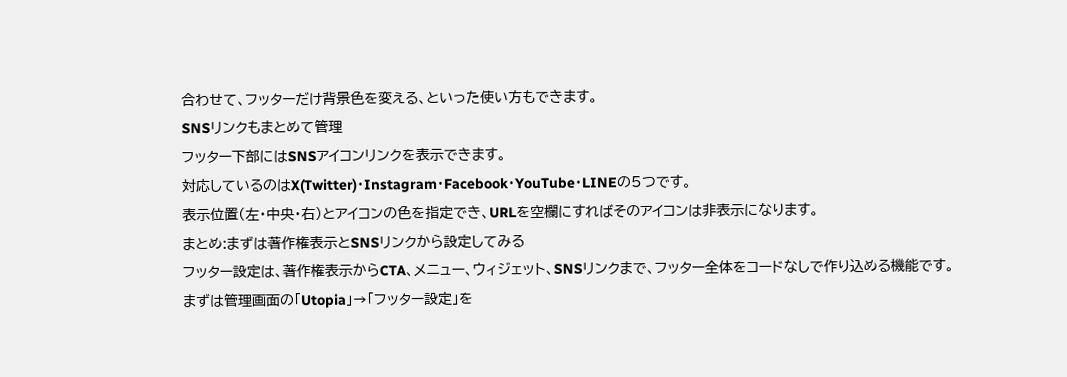合わせて、フッターだけ背景色を変える、といった使い方もできます。
SNSリンクもまとめて管理
フッター下部にはSNSアイコンリンクを表示できます。
対応しているのはX(Twitter)・Instagram・Facebook・YouTube・LINEの5つです。
表示位置(左・中央・右)とアイコンの色を指定でき、URLを空欄にすればそのアイコンは非表示になります。
まとめ:まずは著作権表示とSNSリンクから設定してみる
フッター設定は、著作権表示からCTA、メニュー、ウィジェット、SNSリンクまで、フッター全体をコードなしで作り込める機能です。
まずは管理画面の「Utopia」→「フッター設定」を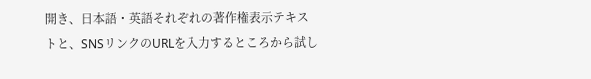開き、日本語・英語それぞれの著作権表示テキストと、SNSリンクのURLを入力するところから試し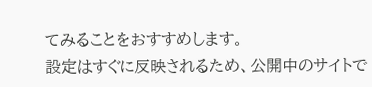てみることをおすすめします。
設定はすぐに反映されるため、公開中のサイトで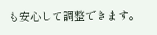も安心して調整できます。